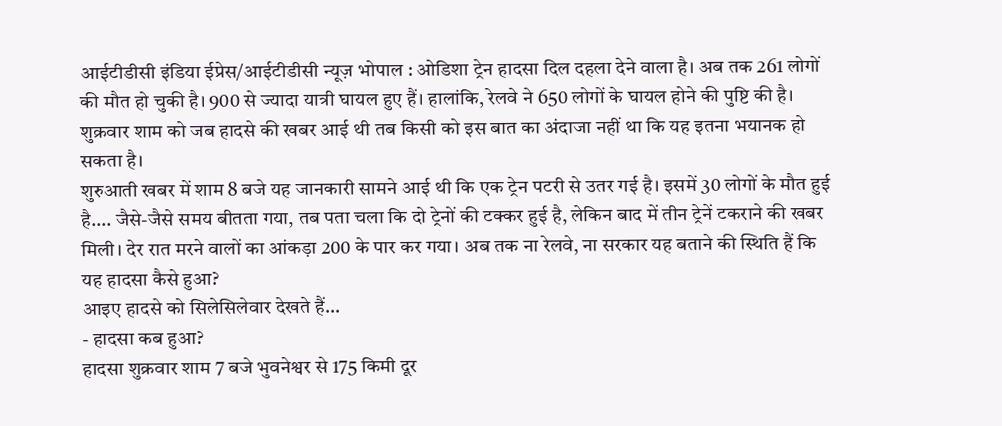आईटीडीसी इंडिया ईप्रेस/आईटीडीसी न्यूज़ भोपाल : ओडिशा ट्रेन हादसा दिल दहला देने वाला है। अब तक 261 लोगों की मौत हो चुकी है। 900 से ज्यादा यात्री घायल हुए हैं। हालांकि, रेलवे ने 650 लोगों के घायल होने की पुष्टि की है। शुक्रवार शाम को जब हादसे की खबर आई थी तब किसी को इस बात का अंदाजा नहीं था कि यह इतना भयानक हो सकता है।
शुरुआती खबर में शाम 8 बजे यह जानकारी सामने आई थी कि एक ट्रेन पटरी से उतर गई है। इसमें 30 लोगों के मौत हुई है…. जैसे-जैसे समय बीतता गया, तब पता चला कि दो ट्रेनों की टक्कर हुई है, लेकिन बाद में तीन ट्रेनें टकराने की खबर मिली। देर रात मरने वालों का आंकड़ा 200 के पार कर गया। अब तक ना रेलवे, ना सरकार यह बताने की स्थिति हैं कि यह हादसा कैसे हुआ?
आइए हादसे को सिलेसिलेवार देखते हैं…
- हादसा कब हुआ?
हादसा शुक्रवार शाम 7 बजे भुवनेश्वर से 175 किमी दूर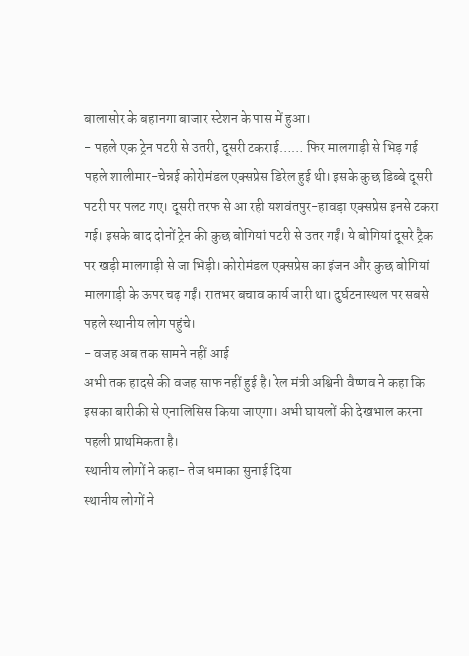बालासोर के बहानगा बाजार स्टेशन के पास में हुआ।
- पहले एक ट्रेन पटरी से उतरी, दूसरी टकराई…… फिर मालगाड़ी से भिड़ गई
पहले शालीमार-चेन्नई कोरोमंडल एक्सप्रेस डिरेल हुई थी। इसके कुछ डिब्बे दूसरी पटरी पर पलट गए। दूसरी तरफ से आ रही यशवंतपुर-हावड़ा एक्सप्रेस इनसे टकरा गई। इसके बाद दोनों ट्रेन की कुछ बोगियां पटरी से उतर गईं। ये बोगियां दूसरे ट्रैक पर खड़ी मालगाड़ी से जा भिड़ी। कोरोमंडल एक्सप्रेस का इंजन और कुछ बोगियां मालगाड़ी के ऊपर चढ़ गईं। रातभर बचाव कार्य जारी था। दुर्घटनास्थल पर सबसे पहले स्थानीय लोग पहुंचे।
- वजह अब तक सामने नहीं आई
अभी तक हादसे की वजह साफ नहीं हुई है। रेल मंत्री अश्विनी वैष्णव ने कहा कि इसका बारीकी से एनालिसिस किया जाएगा। अभी घायलों की देखभाल करना पहली प्राथमिकता है।
स्थानीय लोगों ने कहा- तेज धमाका सुनाई दिया
स्थानीय लोगों ने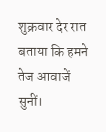शुक्रवार देर रात बताया कि हमने तेज आवाजें सुनीं।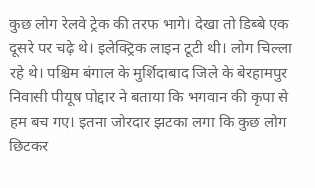कुछ लोग रेलवे ट्रेक की तरफ भागे। देखा तो डिब्बे एक दूसरे पर चढ़े थे। इलेक्ट्रिक लाइन टूटी थी। लोग चिल्ला रहे थे। पश्चिम बंगाल के मुर्शिदाबाद जिले के बेरहामपुर निवासी पीयूष पोद्दार ने बताया कि भगवान की कृपा से हम बच गए। इतना जोरदार झटका लगा कि कुछ लोग छिटकर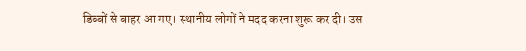डिब्बों से बाहर आ गए। स्थानीय लोगों ने मदद करना शुरू कर दी। उस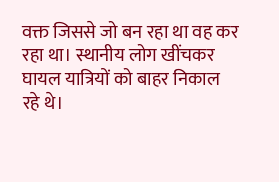वक्त जिससे जो बन रहा था वह कर रहा था। स्थानीय लोग खींचकर घायल यात्रियों को बाहर निकाल रहे थे।